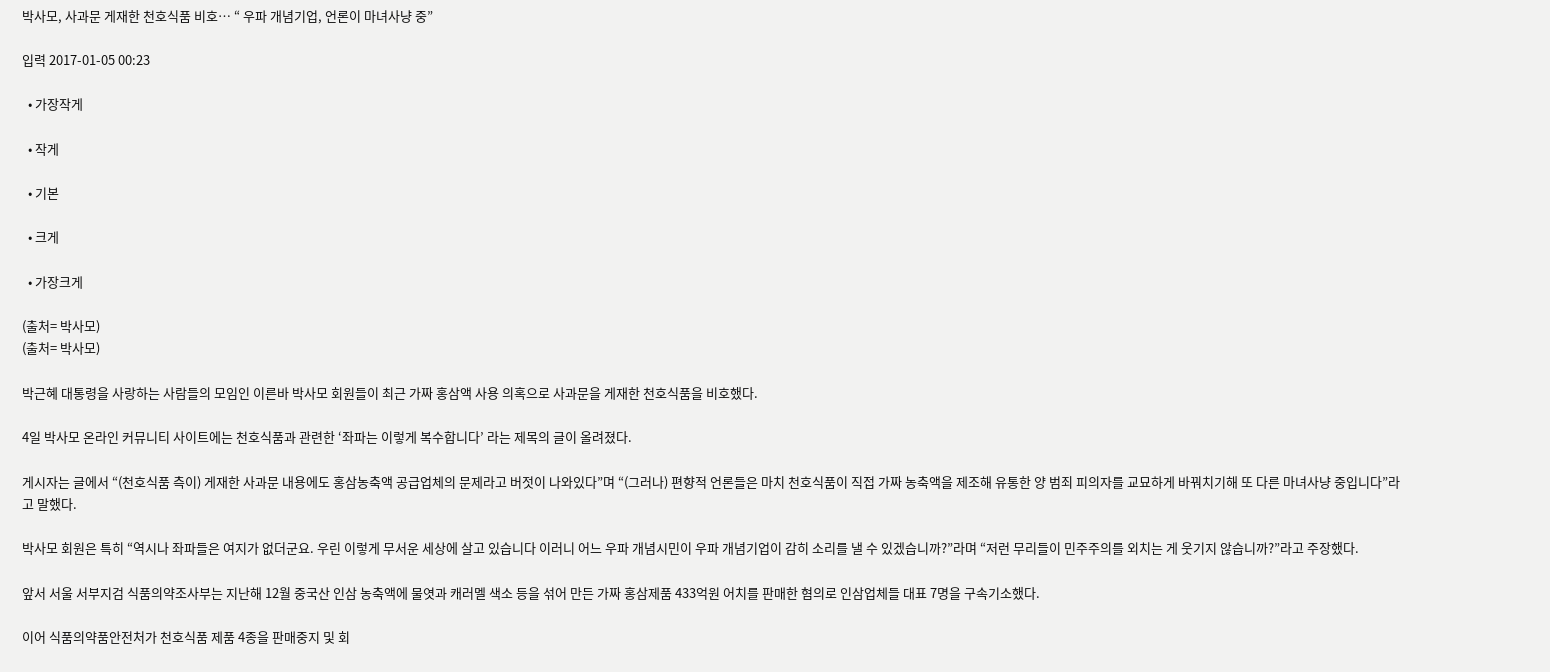박사모, 사과문 게재한 천호식품 비호… “ 우파 개념기업, 언론이 마녀사냥 중”

입력 2017-01-05 00:23

  • 가장작게

  • 작게

  • 기본

  • 크게

  • 가장크게

(출처= 박사모)
(출처= 박사모)

박근혜 대통령을 사랑하는 사람들의 모임인 이른바 박사모 회원들이 최근 가짜 홍삼액 사용 의혹으로 사과문을 게재한 천호식품을 비호했다.

4일 박사모 온라인 커뮤니티 사이트에는 천호식품과 관련한 ‘좌파는 이렇게 복수합니다’ 라는 제목의 글이 올려졌다.

게시자는 글에서 “(천호식품 측이) 게재한 사과문 내용에도 홍삼농축액 공급업체의 문제라고 버젓이 나와있다”며 “(그러나) 편향적 언론들은 마치 천호식품이 직접 가짜 농축액을 제조해 유통한 양 범죄 피의자를 교묘하게 바꿔치기해 또 다른 마녀사냥 중입니다”라고 말했다.

박사모 회원은 특히 “역시나 좌파들은 여지가 없더군요. 우린 이렇게 무서운 세상에 살고 있습니다 이러니 어느 우파 개념시민이 우파 개념기업이 감히 소리를 낼 수 있겠습니까?”라며 “저런 무리들이 민주주의를 외치는 게 웃기지 않습니까?”라고 주장했다.

앞서 서울 서부지검 식품의약조사부는 지난해 12월 중국산 인삼 농축액에 물엿과 캐러멜 색소 등을 섞어 만든 가짜 홍삼제품 433억원 어치를 판매한 혐의로 인삼업체들 대표 7명을 구속기소했다.

이어 식품의약품안전처가 천호식품 제품 4종을 판매중지 및 회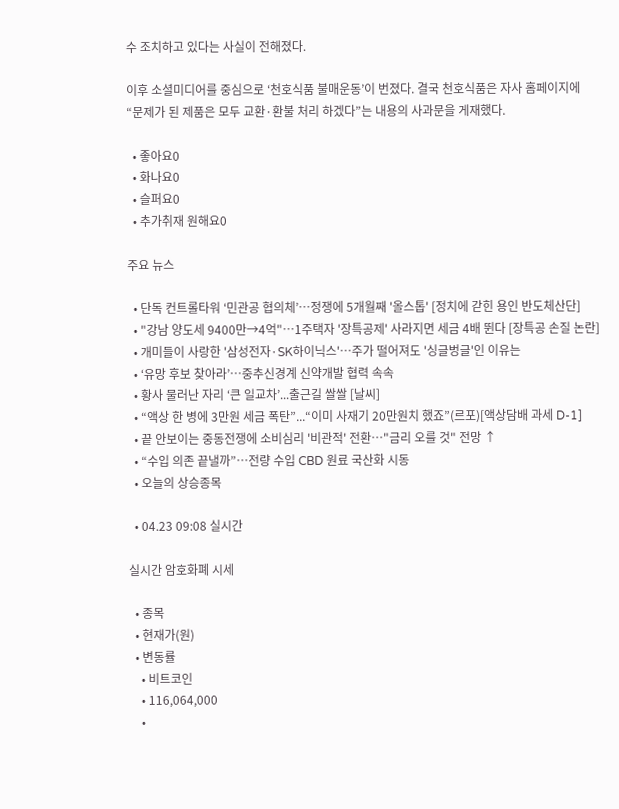수 조치하고 있다는 사실이 전해졌다.

이후 소셜미디어를 중심으로 ‘천호식품 불매운동’이 번졌다. 결국 천호식품은 자사 홈페이지에 “문제가 된 제품은 모두 교환·환불 처리 하겠다”는 내용의 사과문을 게재했다.

  • 좋아요0
  • 화나요0
  • 슬퍼요0
  • 추가취재 원해요0

주요 뉴스

  • 단독 컨트롤타워 ‘민관공 협의체’…정쟁에 5개월째 '올스톱' [정치에 갇힌 용인 반도체산단]
  • "강남 양도세 9400만→4억"⋯1주택자 '장특공제' 사라지면 세금 4배 뛴다 [장특공 손질 논란]
  • 개미들이 사랑한 '삼성전자·SK하이닉스'…주가 떨어져도 '싱글벙글'인 이유는
  • ‘유망 후보 찾아라’…중추신경계 신약개발 협력 속속
  • 황사 물러난 자리 ‘큰 일교차’...출근길 쌀쌀 [날씨]
  • “액상 한 병에 3만원 세금 폭탄”...“이미 사재기 20만원치 했죠”(르포)[액상담배 과세 D-1]
  • 끝 안보이는 중동전쟁에 소비심리 '비관적' 전환…"금리 오를 것" 전망 ↑
  • “수입 의존 끝낼까”…전량 수입 CBD 원료 국산화 시동
  • 오늘의 상승종목

  • 04.23 09:08 실시간

실시간 암호화폐 시세

  • 종목
  • 현재가(원)
  • 변동률
    • 비트코인
    • 116,064,000
    •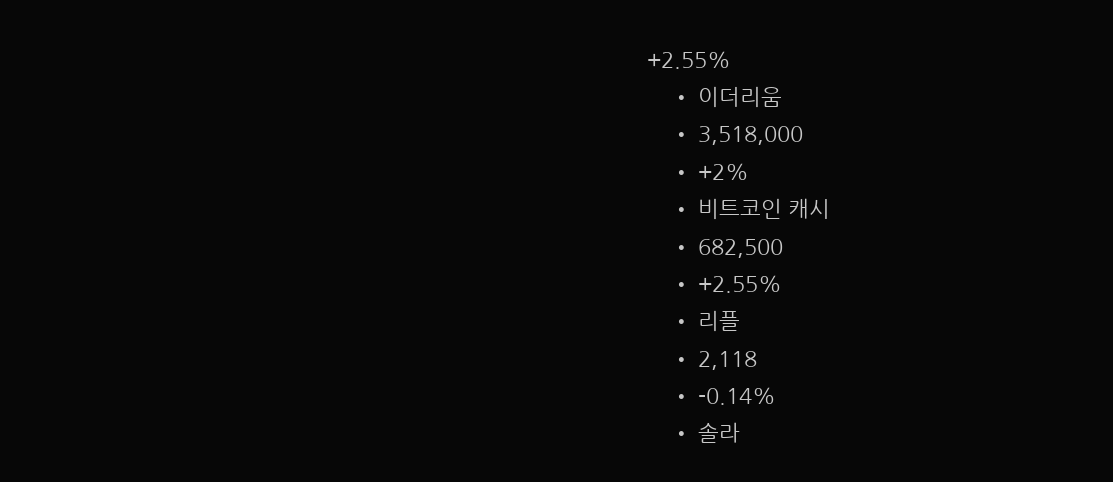+2.55%
    • 이더리움
    • 3,518,000
    • +2%
    • 비트코인 캐시
    • 682,500
    • +2.55%
    • 리플
    • 2,118
    • -0.14%
    • 솔라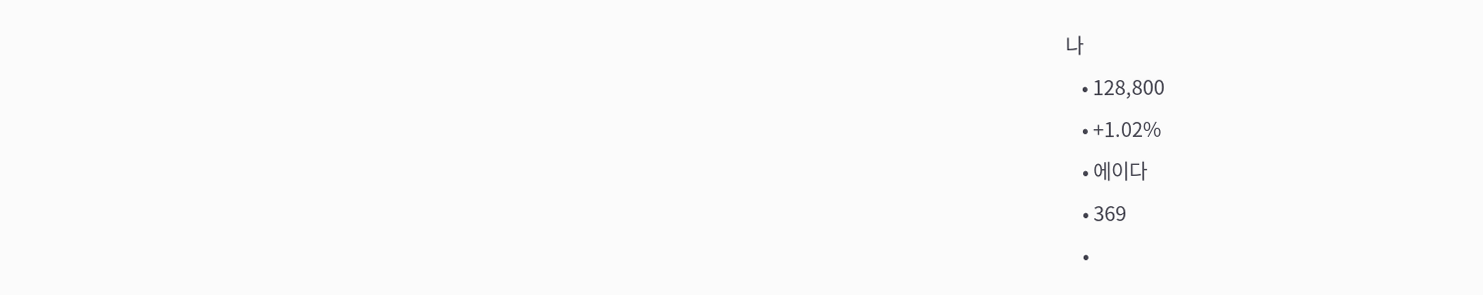나
    • 128,800
    • +1.02%
    • 에이다
    • 369
    •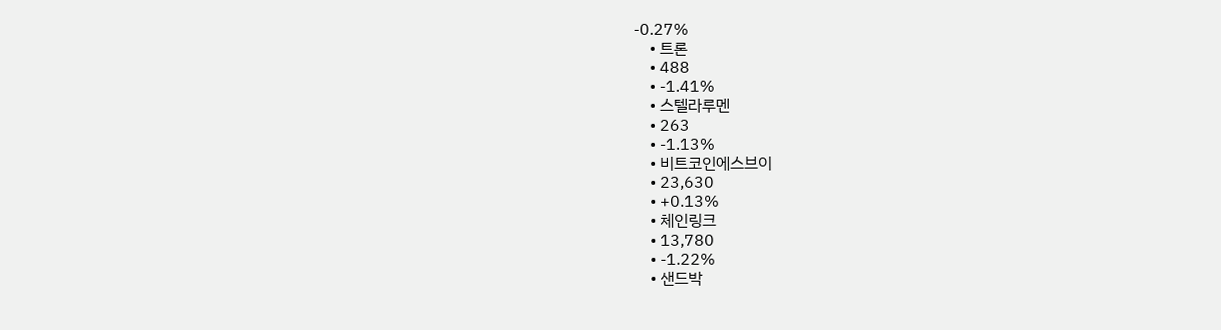-0.27%
    • 트론
    • 488
    • -1.41%
    • 스텔라루멘
    • 263
    • -1.13%
    • 비트코인에스브이
    • 23,630
    • +0.13%
    • 체인링크
    • 13,780
    • -1.22%
    • 샌드박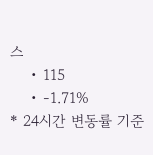스
    • 115
    • -1.71%
* 24시간 변동률 기준